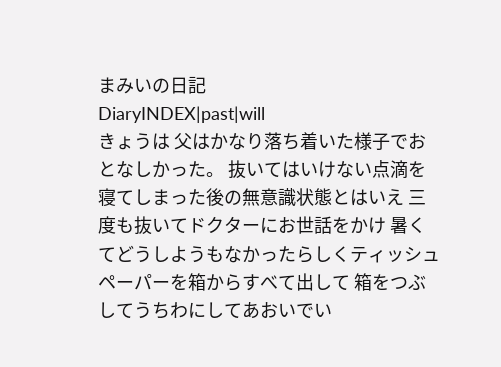まみいの日記
DiaryINDEX|past|will
きょうは 父はかなり落ち着いた様子でおとなしかった。 抜いてはいけない点滴を寝てしまった後の無意識状態とはいえ 三度も抜いてドクターにお世話をかけ 暑くてどうしようもなかったらしくティッシュペーパーを箱からすべて出して 箱をつぶしてうちわにしてあおいでい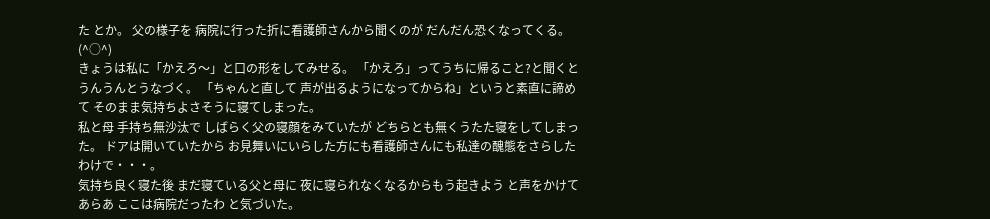た とか。 父の様子を 病院に行った折に看護師さんから聞くのが だんだん恐くなってくる。 (^○^)
きょうは私に「かえろ〜」と口の形をしてみせる。 「かえろ」ってうちに帰ること?と聞くと うんうんとうなづく。 「ちゃんと直して 声が出るようになってからね」というと素直に諦めて そのまま気持ちよさそうに寝てしまった。
私と母 手持ち無沙汰で しばらく父の寝顔をみていたが どちらとも無くうたた寝をしてしまった。 ドアは開いていたから お見舞いにいらした方にも看護師さんにも私達の醜態をさらしたわけで・・・。
気持ち良く寝た後 まだ寝ている父と母に 夜に寝られなくなるからもう起きよう と声をかけて あらあ ここは病院だったわ と気づいた。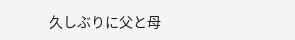久しぶりに父と母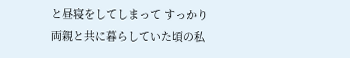と昼寝をしてしまって すっかり両親と共に暮らしていた頃の私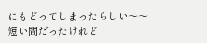にもどってしまったらしい〜〜
短い間だったけれど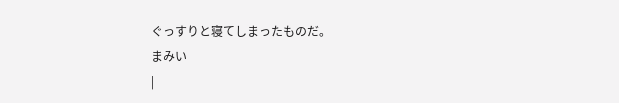ぐっすりと寝てしまったものだ。
まみい
|